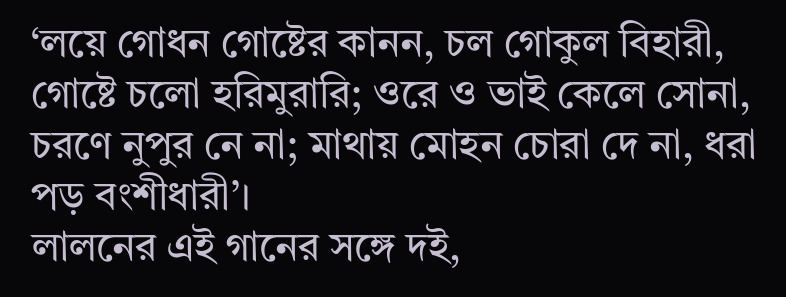‘লয়ে গোধন গোষ্টের কানন, চল গোকুল বিহারী, গোষ্টে চলো হরিমুরারি; ওরে ও ভাই কেলে সোনা, চরণে নুপুর নে না; মাথায় মোহন চোরা দে না, ধরা পড় বংশীধারী’।
লালনের এই গানের সঙ্গে দই,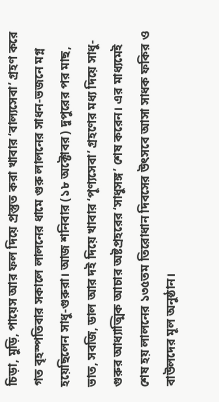চিড়া, মুড়ি, পায়েস আর ফল দিয়ে প্রস্তুত করা খাবার ‘বাল্যসেবা’ গ্রহণ করে গত বৃহস্পতিবার সকালে লালনের ধামে গুরু লালনের সাধন-ভজনে মগ্ন হয়েছিলেন সাধু-গুরুরা। আজ শনিবার (১৮ অক্টোবর) দুপুরের পর মাছ, ভাত, সবজি, ডাল আর দই দিয়ে খাবার ‘পূণ্যসেবা’ গ্রহণের মধ্য দিয়ে সাধু-গুরুর আধ্যাত্মিক আচার অষ্টপ্রহরের ‘সাধুসঙ্গ’ শেষ করেন। এর মাধ্যমেই শেষ হয় লালনের ১৩৫তম তিরোধান দিবসের উৎসবে আসা সাধক ফকির ও বাউলদের মূল অনুষ্ঠান।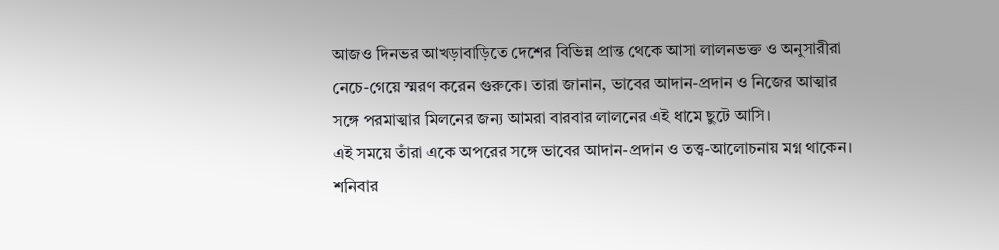আজও দিনভর আখড়াবাড়িতে দেশের বিভিন্ন প্রান্ত থেকে আসা লালনভক্ত ও অনুসারীরা নেচে-গেয়ে স্মরণ করেন গুরুকে। তারা জানান, ভাবের আদান-প্রদান ও নিজের আত্মার সঙ্গে পরমাত্মার মিলনের জন্য আমরা বারবার লালনের এই ধামে ছুটে আসি।
এই সময়ে তাঁরা একে অপরের সঙ্গে ভাবের আদান-প্রদান ও তত্ত্ব-আলোচনায় মগ্ন থাকেন। শনিবার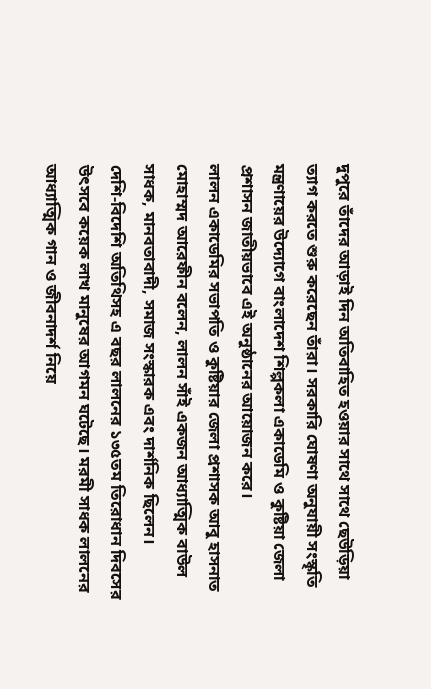দুপুরে তাঁদের আড়াই দিন অতিবাহিত হওয়ার সাথে সাথে ছেউড়িয়া ত্যাগ করতে শুরু করেছেন তাঁরা। সরকারি ঘোষণা অনুযায়ী সংস্কৃতি মন্ত্রণায়ের উদ্যোগে বাংলাদেশ শিল্পকলা একাডেমি ও কুষ্টিয়া জেলা প্রশাসন জাতীয়ভাবে এই অনুষ্ঠানের আয়োজন করে।
লালন একাডেমির সভাপতি ও কুষ্টিয়ার জেলা প্রশাসক আবু হাসনাত মোহাম্মদ আরেফীন বলেন, লালন সাঁই একজন আধ্যাত্মিক বাউল সাধক, মানবতাবাদী, সমাজ সংস্কারক এবং দার্শনিক ছিলেন।
দেশি-বিদেশি অতিথিসহ এ বছর লালনের ১৩৫তম তিরোধান দিবসের উৎসবে কয়েক লাখ মানুষের আগমন ঘটেছে। মরমী সাধক লালনের আধ্যাত্মিক গান ও জীবনাদর্শ নিয়ে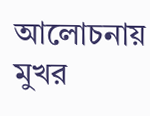আলোচনায় মুখর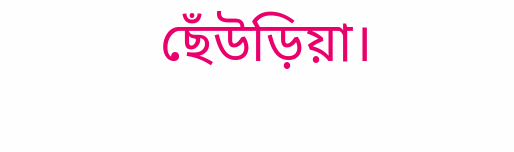ছেঁউড়িয়া।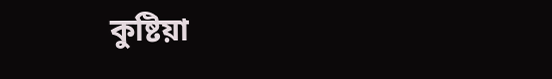কুষ্টিয়া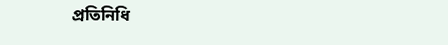প্রতিনিধি